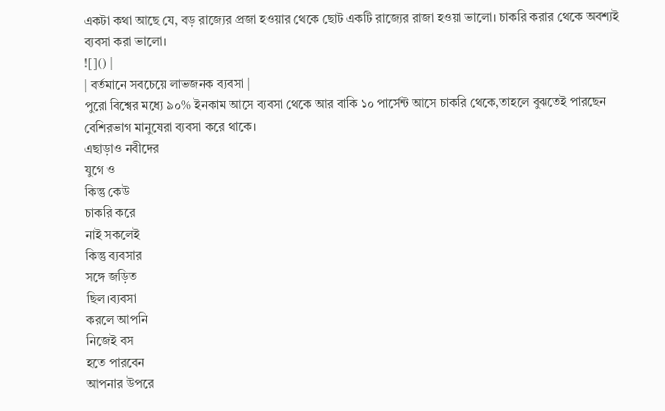একটা কথা আছে যে, বড় রাজ্যের প্রজা হওয়ার থেকে ছোট একটি রাজ্যের রাজা হওয়া ভালো। চাকরি করার থেকে অবশ্যই ব্যবসা করা ভালো।
![]() |
| বর্তমানে সবচেয়ে লাভজনক ব্যবসা |
পুরো বিশ্বের মধ্যে ৯০% ইনকাম আসে ব্যবসা থেকে আর বাকি ১০ পার্সেন্ট আসে চাকরি থেকে,তাহলে বুঝতেই পারছেন বেশিরভাগ মানুষেরা ব্যবসা করে থাকে।
এছাড়াও নবীদের
যুগে ও
কিন্তু কেউ
চাকরি করে
নাই সকলেই
কিন্তু ব্যবসার
সঙ্গে জড়িত
ছিল।ব্যবসা
করলে আপনি
নিজেই বস
হতে পারবেন
আপনার উপরে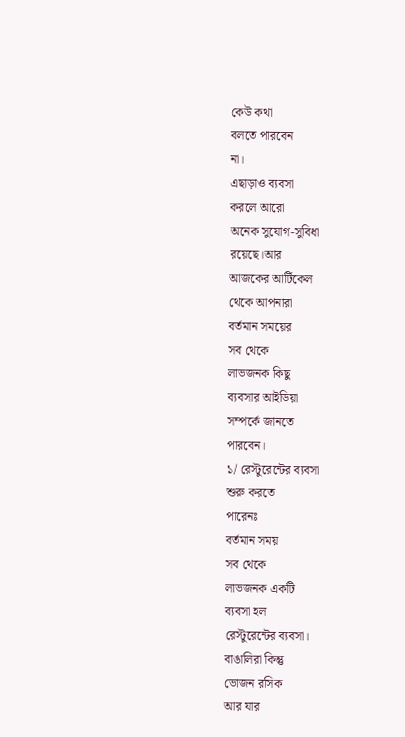কেউ কথা
বলতে পারবেন
না।
এছাড়াও ব্যবসা
করলে আরো
অনেক সুযোগ-সুবিধা
রয়েছে।আর
আজকের আর্টিকেল
থেকে আপনারা
বর্তমান সময়ের
সব থেকে
লাভজনক কিছু
ব্যবসার আইডিয়া
সম্পর্কে জানতে
পারবেন।
১/ রেস্টুরেন্টের ব্যবসা
শুরু করতে
পারেনঃ
বর্তমান সময়
সব থেকে
লাভজনক একটি
ব্যবসা হল
রেস্টুরেন্টের ব্যবসা।
বাঙালিরা কিন্তু
ভোজন রসিক
আর যার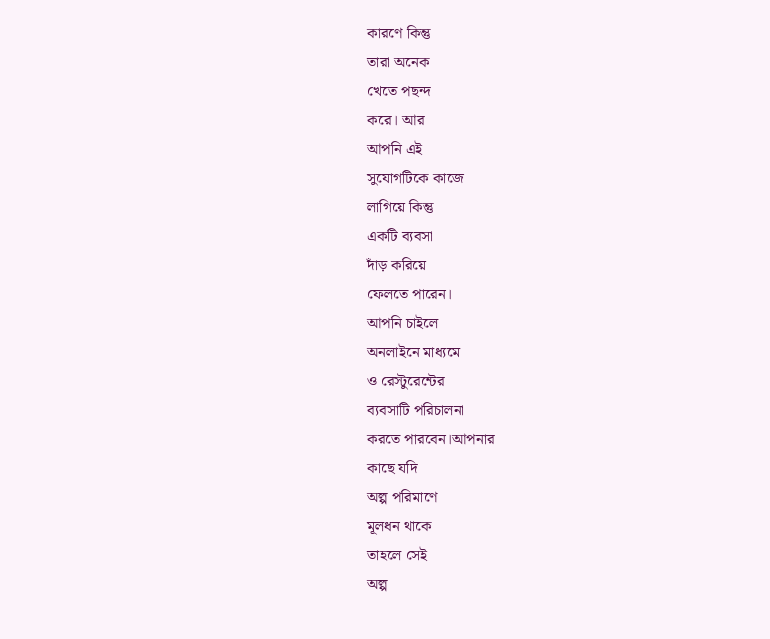কারণে কিন্তু
তারা অনেক
খেতে পছন্দ
করে। আর
আপনি এই
সুযোগটিকে কাজে
লাগিয়ে কিন্তু
একটি ব্যবসা
দাঁড় করিয়ে
ফেলতে পারেন।
আপনি চাইলে
অনলাইনে মাধ্যমে
ও রেস্টুরেন্টের
ব্যবসাটি পরিচালনা
করতে পারবেন।আপনার
কাছে যদি
অল্প পরিমাণে
মূলধন থাকে
তাহলে সেই
অল্প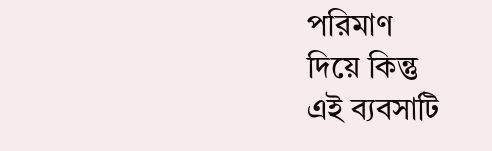পরিমাণ
দিয়ে কিন্তু
এই ব্যবসাটি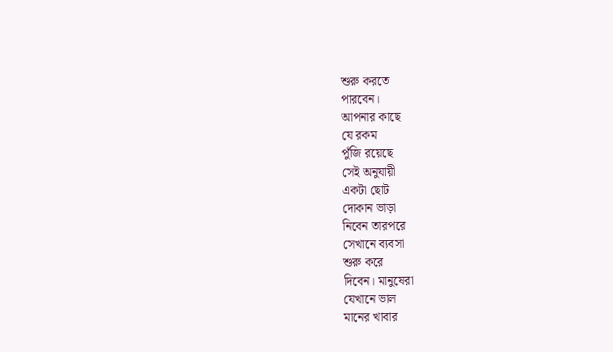শুরু করতে
পারবেন।
আপনার কাছে
যে রকম
পুঁজি রয়েছে
সেই অনুযায়ী
একটা ছোট
দোকান ভাড়া
নিবেন তারপরে
সেখানে ব্যবসা
শুরু করে
দিবেন। মানুষেরা
যেখানে ভাল
মানের খাবার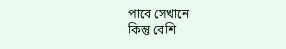পাবে সেখানে
কিন্তু বেশি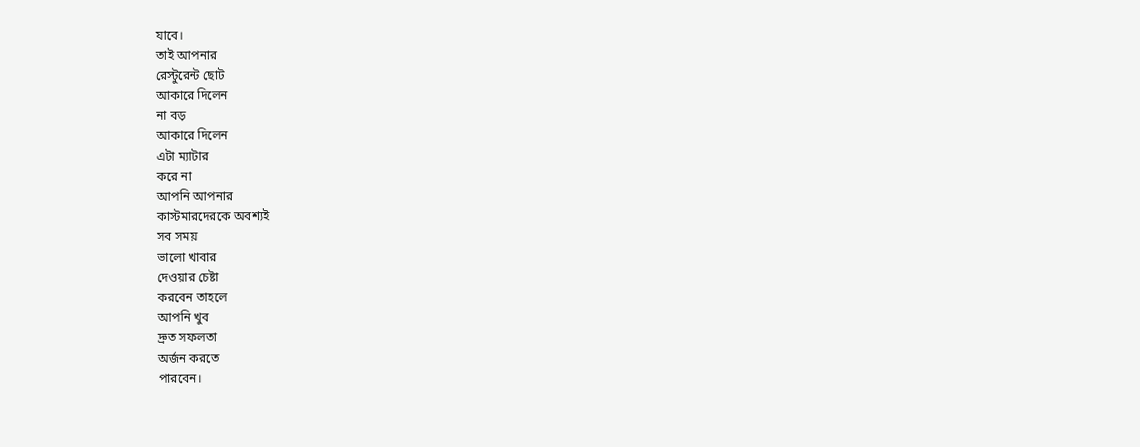যাবে।
তাই আপনার
রেস্টুরেন্ট ছোট
আকারে দিলেন
না বড়
আকারে দিলেন
এটা ম্যাটার
করে না
আপনি আপনার
কাস্টমারদেরকে অবশ্যই
সব সময়
ভালো খাবার
দেওয়ার চেষ্টা
করবেন তাহলে
আপনি খুব
দ্রুত সফলতা
অর্জন করতে
পারবেন।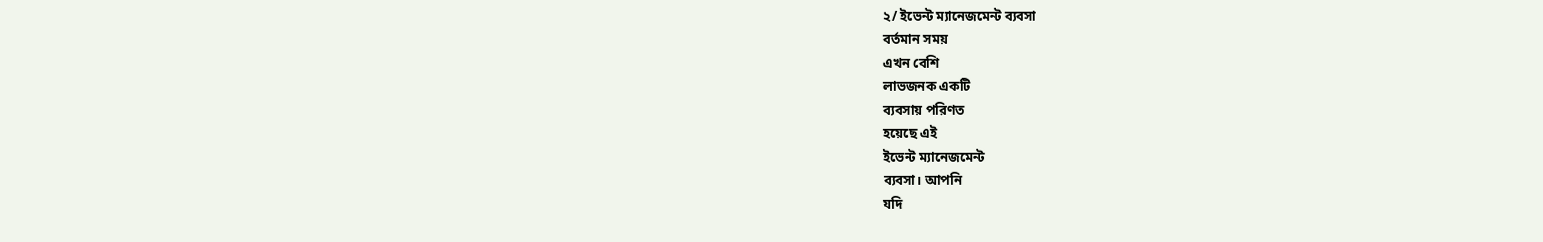২/ ইভেন্ট ম্যানেজমেন্ট ব্যবসা
বর্তমান সময়
এখন বেশি
লাভজনক একটি
ব্যবসায় পরিণত
হয়েছে এই
ইভেন্ট ম্যানেজমেন্ট
ব্যবসা। আপনি
যদি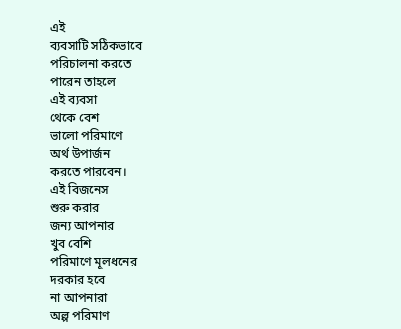এই
ব্যবসাটি সঠিকভাবে
পরিচালনা করতে
পারেন তাহলে
এই ব্যবসা
থেকে বেশ
ভালো পরিমাণে
অর্থ উপার্জন
করতে পারবেন।
এই বিজনেস
শুরু করার
জন্য আপনার
খুব বেশি
পরিমাণে মূলধনের
দরকার হবে
না আপনারা
অল্প পরিমাণ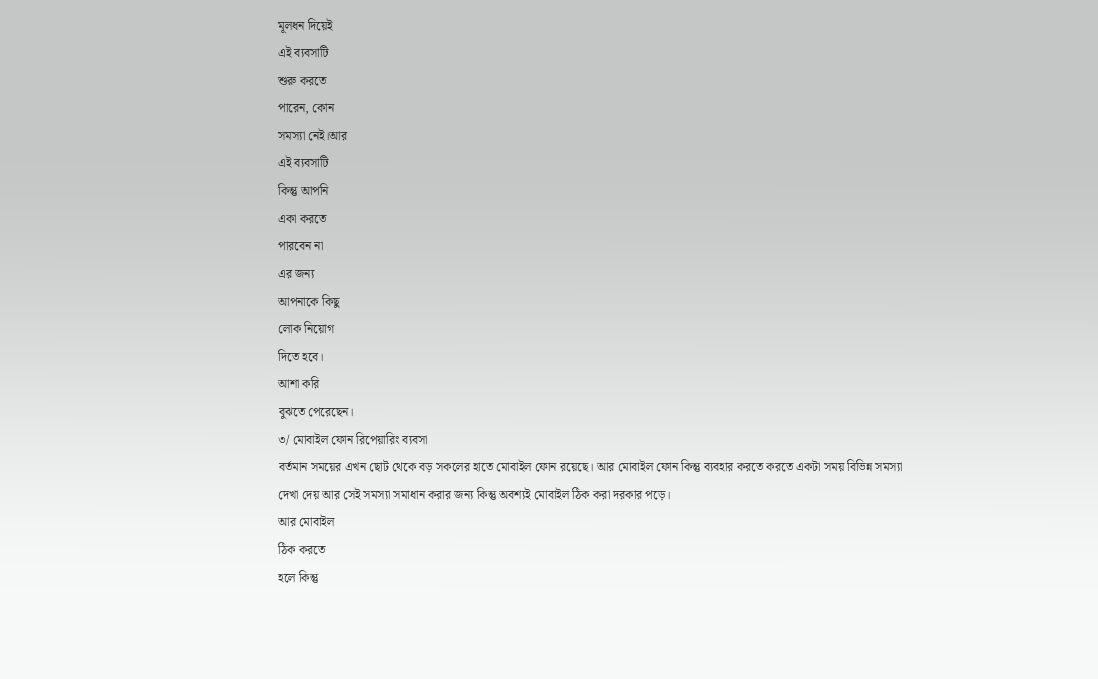মূলধন দিয়েই
এই ব্যবসাটি
শুরু করতে
পারেন, কোন
সমস্যা নেই।আর
এই ব্যবসাটি
কিন্তু আপনি
একা করতে
পারবেন না
এর জন্য
আপনাকে কিছু
লোক নিয়োগ
দিতে হবে।
আশা করি
বুঝতে পেরেছেন।
৩/ মোবাইল ফোন রিপেয়ারিং ব্যবসা
বর্তমান সময়ের এখন ছোট থেকে বড় সকলের হাতে মোবাইল ফোন রয়েছে। আর মোবাইল ফোন কিন্তু ব্যবহার করতে করতে একটা সময় বিভিন্ন সমস্যা দেখা দেয় আর সেই সমস্যা সমাধান করার জন্য কিন্তু অবশ্যই মোবাইল ঠিক করা দরকার পড়ে।
আর মোবাইল
ঠিক করতে
হলে কিন্তু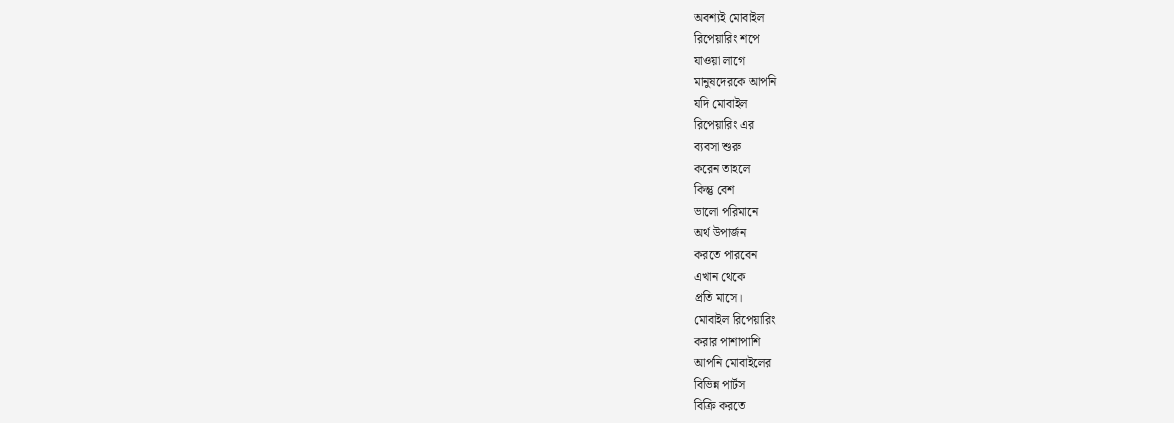অবশ্যই মোবাইল
রিপেয়ারিং শপে
যাওয়া লাগে
মানুষদেরকে আপনি
যদি মোবাইল
রিপেয়ারিং এর
ব্যবসা শুরু
করেন তাহলে
কিন্তু বেশ
ভালো পরিমানে
অর্থ উপার্জন
করতে পারবেন
এখান থেকে
প্রতি মাসে।
মোবাইল রিপেয়ারিং
করার পাশাপাশি
আপনি মোবাইলের
বিভিন্ন পার্টস
বিক্রি করতে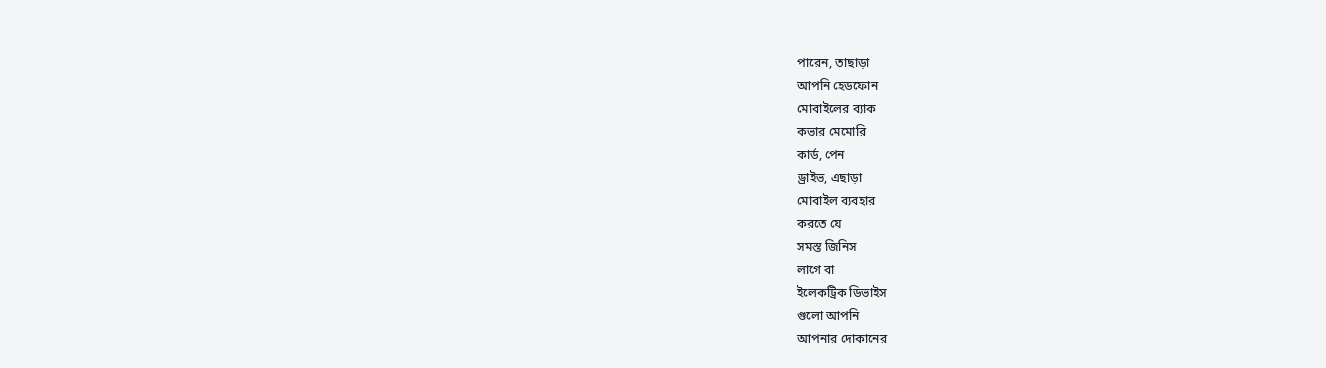পারেন, তাছাড়া
আপনি হেডফোন
মোবাইলের ব্যাক
কভার মেমোরি
কার্ড, পেন
ড্রাইভ, এছাড়া
মোবাইল ব্যবহার
করতে যে
সমস্ত জিনিস
লাগে বা
ইলেকট্রিক ডিভাইস
গুলো আপনি
আপনার দোকানের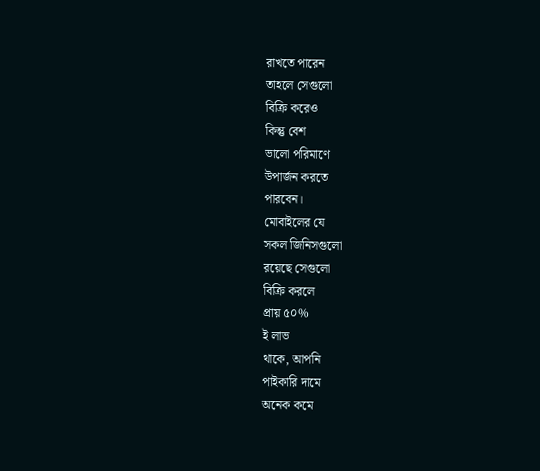রাখতে পারেন
তাহলে সেগুলো
বিক্রি করেও
কিন্তু বেশ
ভালো পরিমাণে
উপার্জন করতে
পারবেন।
মোবাইলের যে
সকল জিনিসগুলো
রয়েছে সেগুলো
বিক্রি করলে
প্রায় ৫০%
ই লাভ
থাকে, আপনি
পাইকারি দামে
অনেক কমে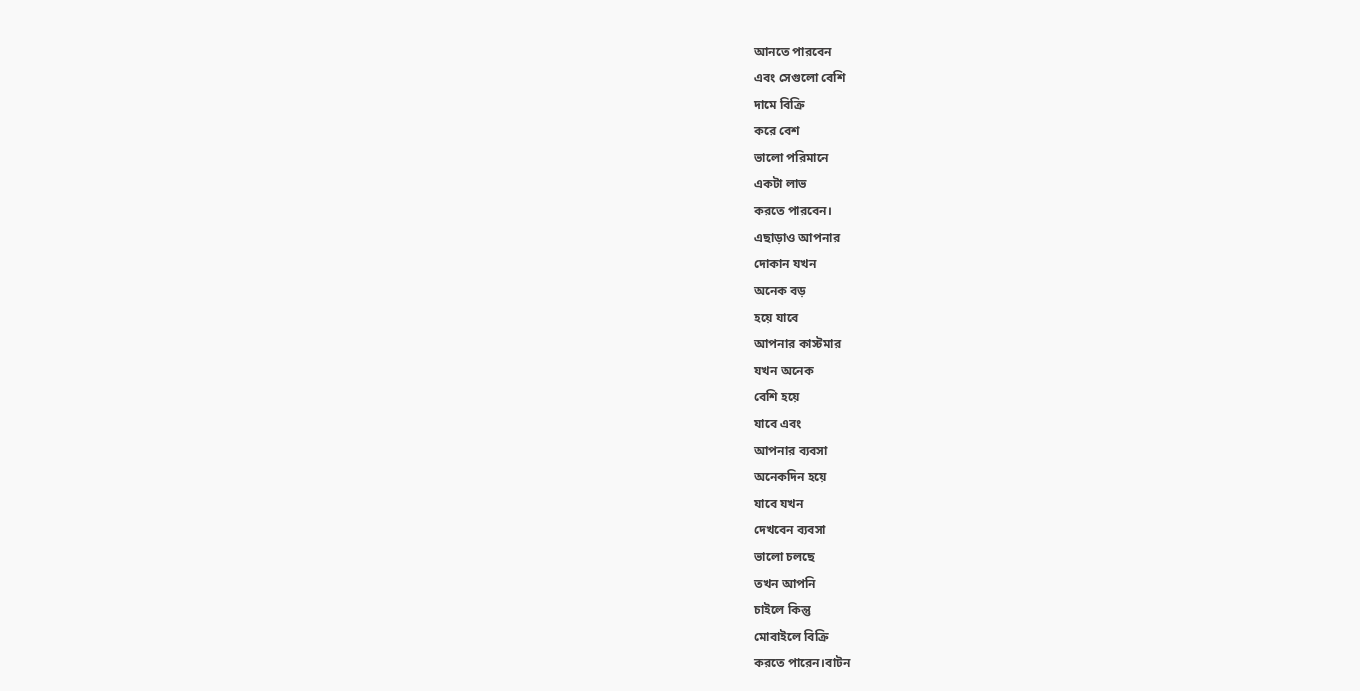আনতে পারবেন
এবং সেগুলো বেশি
দামে বিক্রি
করে বেশ
ভালো পরিমানে
একটা লাভ
করতে পারবেন।
এছাড়াও আপনার
দোকান যখন
অনেক বড়
হয়ে যাবে
আপনার কাস্টমার
যখন অনেক
বেশি হয়ে
যাবে এবং
আপনার ব্যবসা
অনেকদিন হয়ে
যাবে যখন
দেখবেন ব্যবসা
ভালো চলছে
তখন আপনি
চাইলে কিন্তু
মোবাইলে বিক্রি
করতে পারেন।বাটন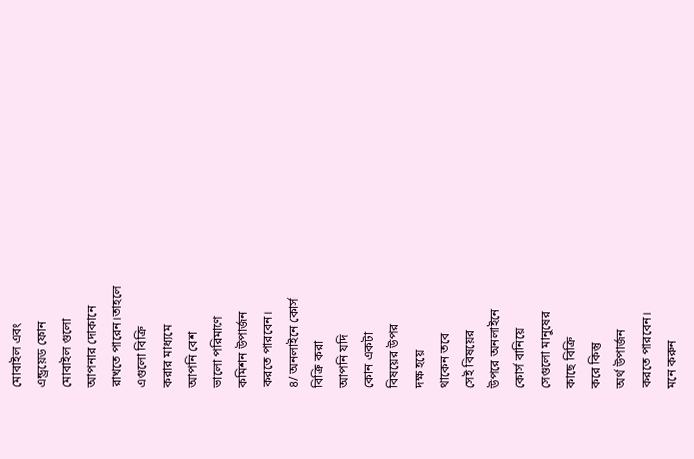মোবাইল এবং
এন্ড্রয়েড ফোন
মোবাইল গুলো
আপনার দোকানে
রাখতে পারেন।তাহলে
এগুলো বিক্রি
করার মাধ্যমে
আপনি বেশ
ভালো পরিমাণে
কমিশন উপার্জন
করতে পারবেন।
৪/ অনলাইনে কোর্স
বিক্রি করা
আপনি যদি
কোন একটা
বিষয়ের উপর
দক্ষ হয়ে
থাকেন তবে
সেই বিষয়ের
উপরে অনলাইনে
কোর্স বানিয়ে
সেগুলো মানুষের
কাছে বিক্রি
করে কিন্তু
অর্থ উপার্জন
করতে পারবেন।
মনে করুন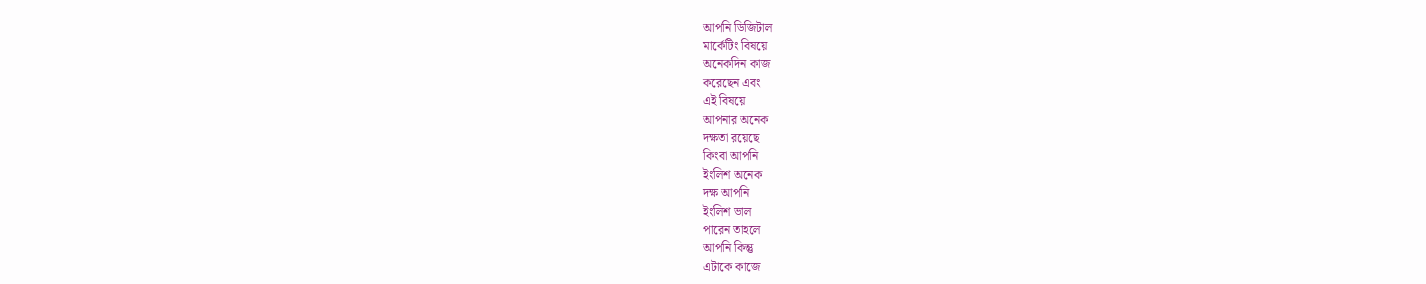আপনি ডিজিটাল
মার্কেটিং বিষয়ে
অনেকদিন কাজ
করেছেন এবং
এই বিষয়ে
আপনার অনেক
দক্ষতা রয়েছে
কিংবা আপনি
ইংলিশ অনেক
দক্ষ আপনি
ইংলিশ ভাল
পারেন তাহলে
আপনি কিন্তু
এটাকে কাজে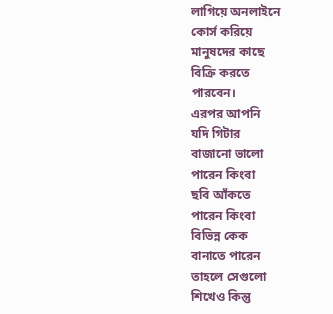লাগিয়ে অনলাইনে
কোর্স করিয়ে
মানুষদের কাছে
বিক্রি করতে
পারবেন।
এরপর আপনি
যদি গিটার
বাজানো ভালো
পারেন কিংবা
ছবি আঁকতে
পারেন কিংবা
বিভিন্ন কেক
বানাতে পারেন
তাহলে সেগুলো
শিখেও কিন্তু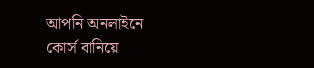আপনি অনলাইনে
কোর্স বানিয়ে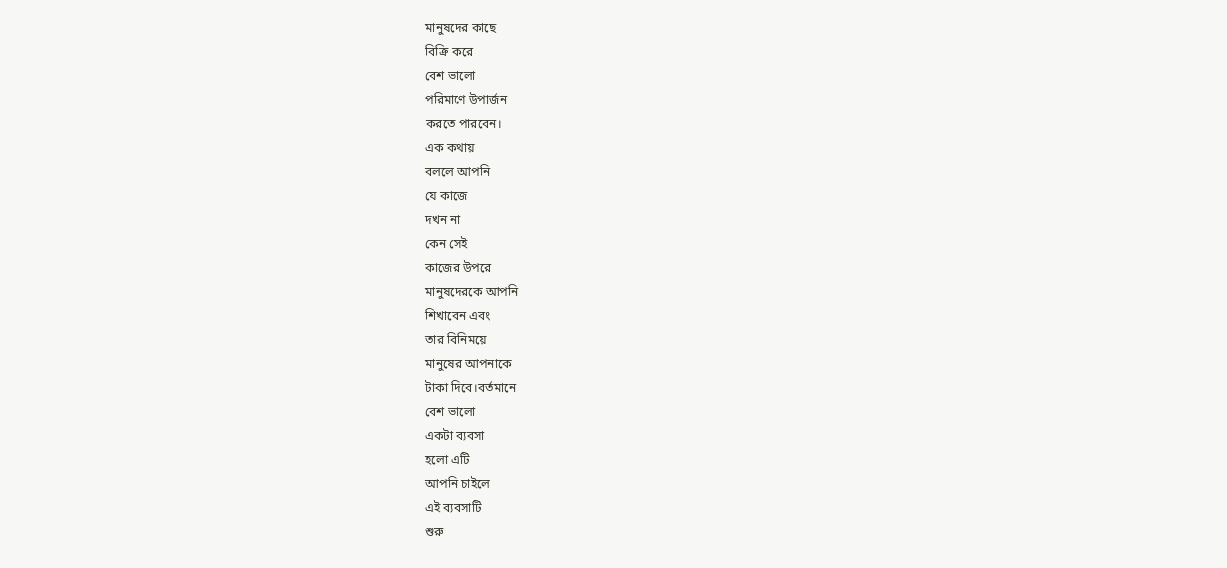মানুষদের কাছে
বিক্রি করে
বেশ ভালো
পরিমাণে উপার্জন
করতে পারবেন।
এক কথায়
বললে আপনি
যে কাজে
দখন না
কেন সেই
কাজের উপরে
মানুষদেরকে আপনি
শিখাবেন এবং
তার বিনিময়ে
মানুষের আপনাকে
টাকা দিবে।বর্তমানে
বেশ ভালো
একটা ব্যবসা
হলো এটি
আপনি চাইলে
এই ব্যবসাটি
শুরু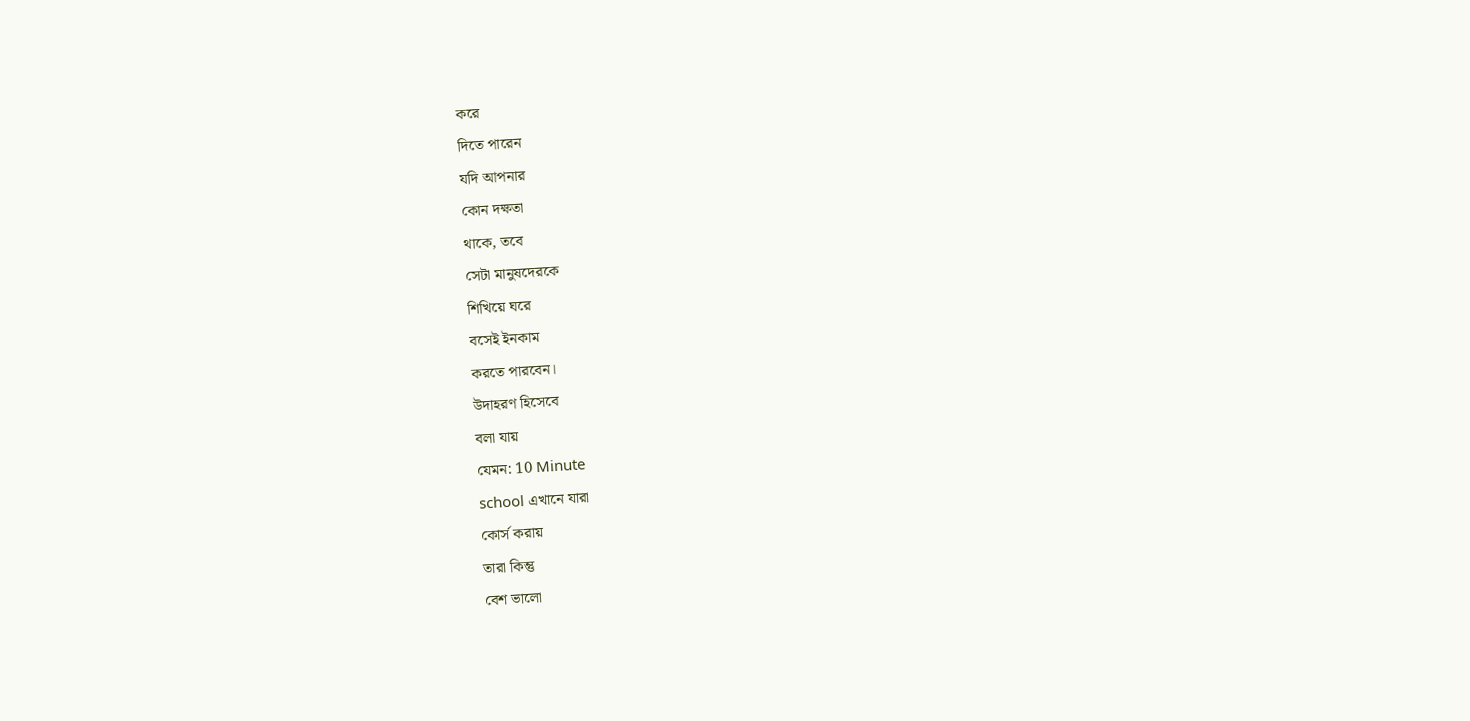করে
দিতে পারেন
যদি আপনার
কোন দক্ষতা
থাকে, তবে
সেটা মানুষদেরকে
শিখিয়ে ঘরে
বসেই ইনকাম
করতে পারবেন।
উদাহরণ হিসেবে
বলা যায়
যেমন: 10 Minute
school এখানে যারা
কোর্স করায়
তারা কিন্তু
বেশ ভালো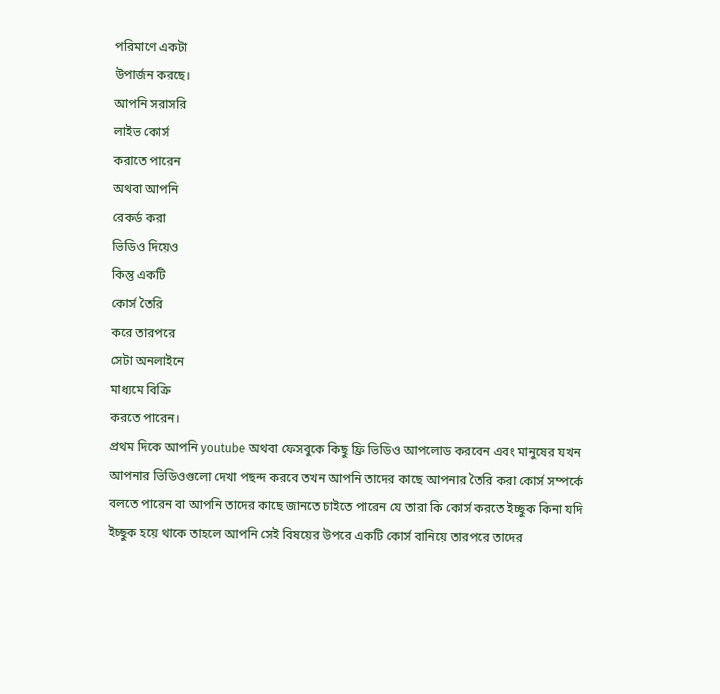পরিমাণে একটা
উপার্জন করছে।
আপনি সরাসরি
লাইভ কোর্স
করাতে পারেন
অথবা আপনি
রেকর্ড করা
ভিডিও দিয়েও
কিন্তু একটি
কোর্স তৈরি
করে তারপরে
সেটা অনলাইনে
মাধ্যমে বিক্রি
করতে পারেন।
প্রথম দিকে আপনি youtube অথবা ফেসবুকে কিছু ফ্রি ভিডিও আপলোড করবেন এবং মানুষের যখন আপনার ভিডিওগুলো দেখা পছন্দ করবে তখন আপনি তাদের কাছে আপনার তৈরি করা কোর্স সম্পর্কে বলতে পারেন বা আপনি তাদের কাছে জানতে চাইতে পারেন যে তারা কি কোর্স করতে ইচ্ছুক কিনা যদি ইচ্ছুক হয়ে থাকে তাহলে আপনি সেই বিষয়ের উপরে একটি কোর্স বানিয়ে তারপরে তাদের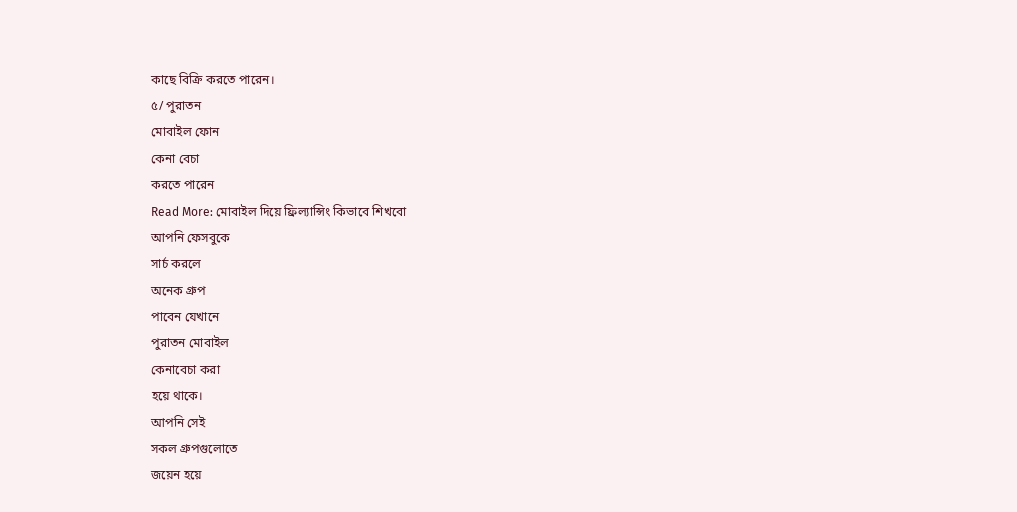কাছে বিক্রি করতে পারেন।
৫/ পুরাতন
মোবাইল ফোন
কেনা বেচা
করতে পারেন
Read More: মোবাইল দিয়ে ফ্রিল্যান্সিং কিভাবে শিখবো
আপনি ফেসবুকে
সার্চ করলে
অনেক গ্রুপ
পাবেন যেখানে
পুরাতন মোবাইল
কেনাবেচা করা
হয়ে থাকে।
আপনি সেই
সকল গ্রুপগুলোতে
জয়েন হয়ে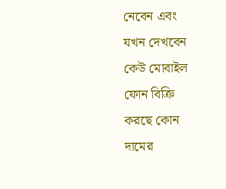নেবেন এবং
যখন দেখবেন
কেউ মোবাইল
ফোন বিক্রি
করছে কোন
দামের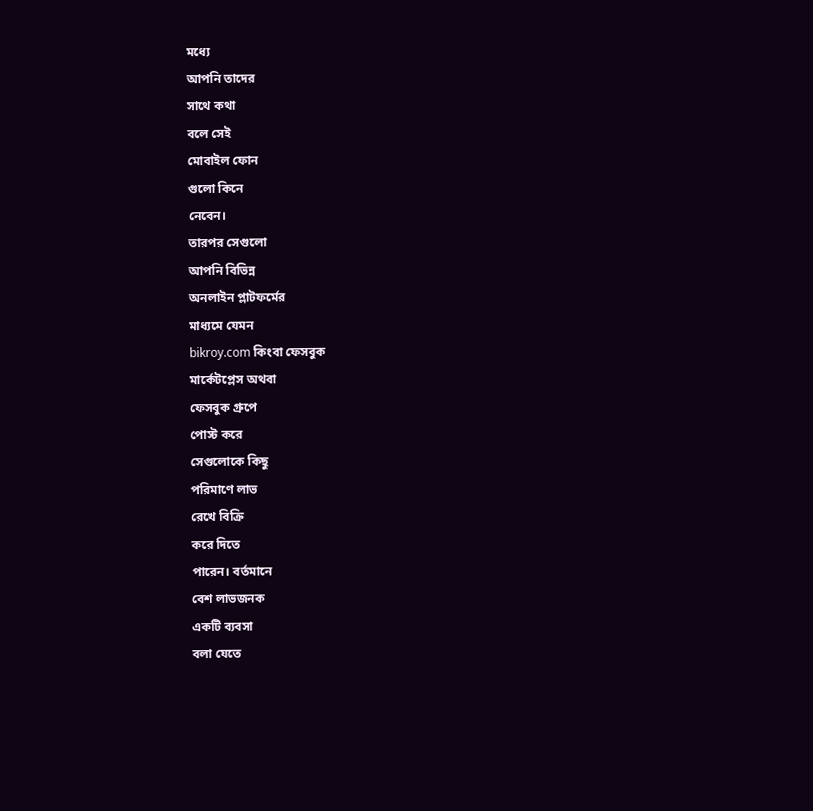মধ্যে
আপনি তাদের
সাথে কথা
বলে সেই
মোবাইল ফোন
গুলো কিনে
নেবেন।
তারপর সেগুলো
আপনি বিভিন্ন
অনলাইন প্লাটফর্মের
মাধ্যমে যেমন
bikroy.com কিংবা ফেসবুক
মার্কেটপ্লেস অথবা
ফেসবুক গ্রুপে
পোস্ট করে
সেগুলোকে কিছু
পরিমাণে লাভ
রেখে বিক্রি
করে দিতে
পারেন। বর্তমানে
বেশ লাভজনক
একটি ব্যবসা
বলা যেতে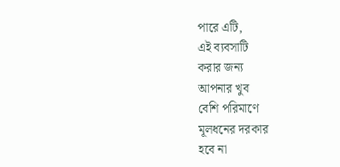পারে এটি,
এই ব্যবসাটি
করার জন্য
আপনার খুব
বেশি পরিমাণে
মূলধনের দরকার
হবে না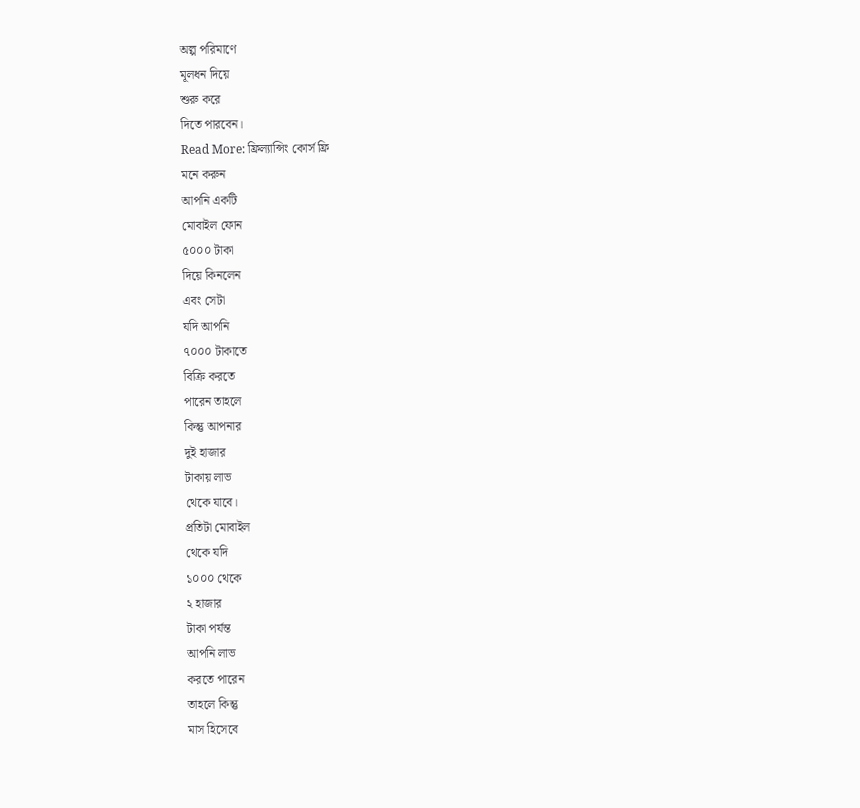অল্প পরিমাণে
মূলধন দিয়ে
শুরু করে
দিতে পারবেন।
Read More: ফ্রিল্যান্সিং কোর্স ফ্রি
মনে করুন
আপনি একটি
মোবাইল ফোন
৫০০০ টাকা
দিয়ে কিনলেন
এবং সেটা
যদি আপনি
৭০০০ টাকাতে
বিক্রি করতে
পারেন তাহলে
কিন্তু আপনার
দুই হাজার
টাকায় লাভ
থেকে যাবে।
প্রতিটা মোবাইল
থেকে যদি
১০০০ থেকে
২ হাজার
টাকা পর্যন্ত
আপনি লাভ
করতে পারেন
তাহলে কিন্তু
মাস হিসেবে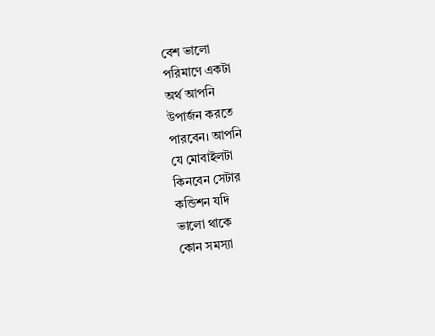বেশ ভালো
পরিমাণে একটা
অর্থ আপনি
উপার্জন করতে
পারবেন। আপনি
যে মোবাইলটা
কিনবেন সেটার
কন্ডিশন যদি
ভালো থাকে
কোন সমস্যা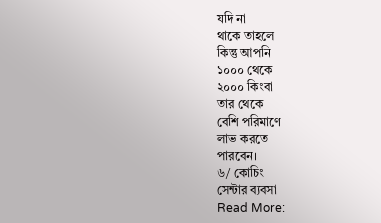যদি না
থাকে তাহলে
কিন্তু আপনি
১০০০ থেকে
২০০০ কিংবা
তার থেকে
বেশি পরিমাণে
লাভ করতে
পারবেন।
৬/ কোচিং
সেন্টার ব্যবসা
Read More: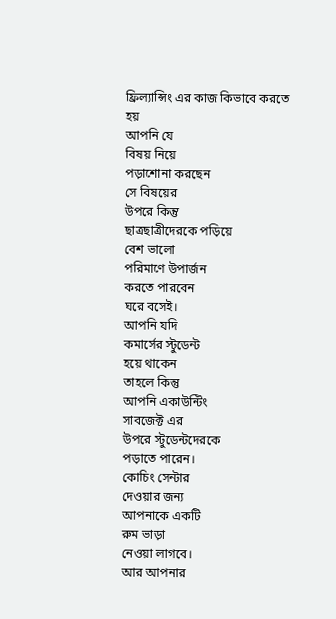ফ্রিল্যান্সিং এর কাজ কিভাবে করতে হয়
আপনি যে
বিষয় নিয়ে
পড়াশোনা করছেন
সে বিষয়ের
উপরে কিন্তু
ছাত্রছাত্রীদেরকে পড়িয়ে
বেশ ভালো
পরিমাণে উপার্জন
করতে পারবেন
ঘরে বসেই।
আপনি যদি
কমার্সের স্টুডেন্ট
হয়ে থাকেন
তাহলে কিন্তু
আপনি একাউন্টিং
সাবজেক্ট এর
উপরে স্টুডেন্টদেরকে
পড়াতে পারেন।
কোচিং সেন্টার
দেওয়ার জন্য
আপনাকে একটি
রুম ভাড়া
নেওয়া লাগবে।
আর আপনার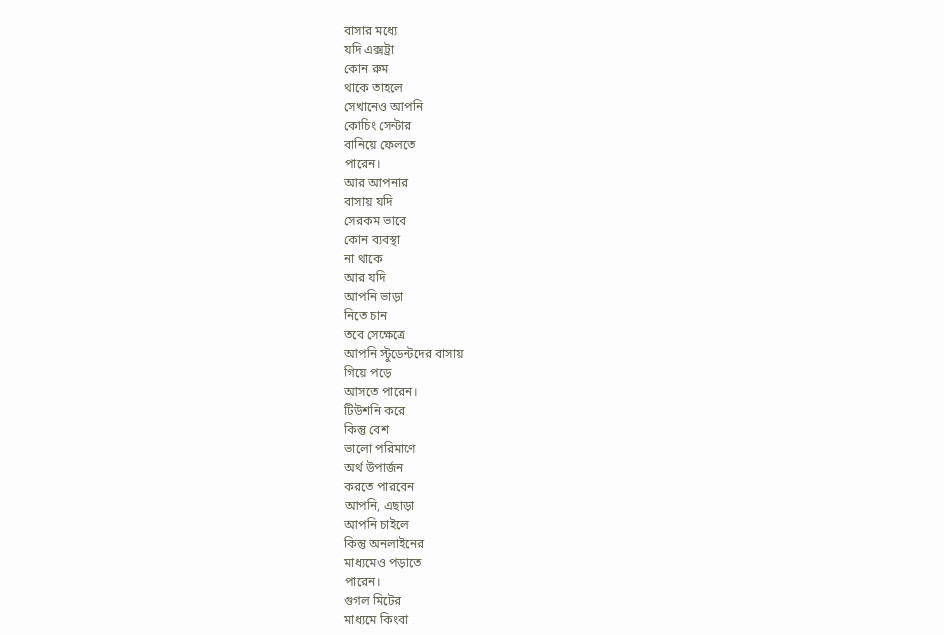বাসার মধ্যে
যদি এক্সট্রা
কোন রুম
থাকে তাহলে
সেখানেও আপনি
কোচিং সেন্টার
বানিয়ে ফেলতে
পারেন।
আর আপনার
বাসায় যদি
সেরকম ভাবে
কোন ব্যবস্থা
না থাকে
আর যদি
আপনি ভাড়া
নিতে চান
তবে সেক্ষেত্রে
আপনি স্টুডেন্টদের বাসায়
গিয়ে পড়ে
আসতে পারেন।
টিউশনি করে
কিন্তু বেশ
ভালো পরিমাণে
অর্থ উপার্জন
করতে পারবেন
আপনি, এছাড়া
আপনি চাইলে
কিন্তু অনলাইনের
মাধ্যমেও পড়াতে
পারেন।
গুগল মিটের
মাধ্যমে কিংবা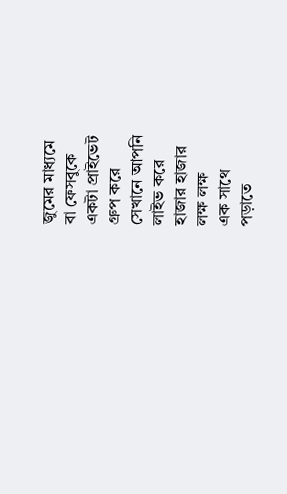জুমের মাধ্যমে
বা ফেসবুকে
একটা প্রাইভেট
গ্রুপ করে
সেখানে আপনি
লাইভ করে
হাজার হাজার
লক্ষ লক্ষ
এক সাথে
পড়াতে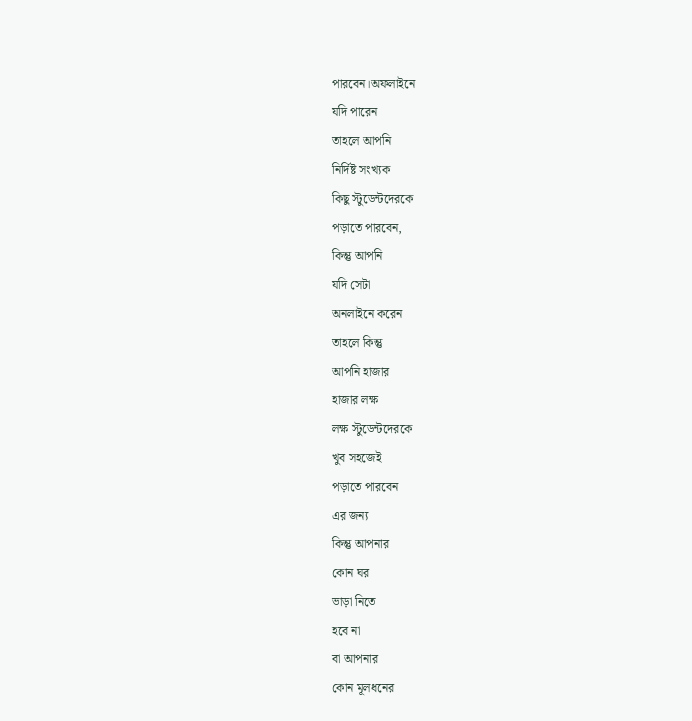পারবেন।অফলাইনে
যদি পারেন
তাহলে আপনি
নির্দিষ্ট সংখ্যক
কিছু স্টুডেন্টদেরকে
পড়াতে পারবেন,
কিন্তু আপনি
যদি সেটা
অনলাইনে করেন
তাহলে কিন্তু
আপনি হাজার
হাজার লক্ষ
লক্ষ স্টুডেন্টদেরকে
খুব সহজেই
পড়াতে পারবেন
এর জন্য
কিন্তু আপনার
কোন ঘর
ভাড়া নিতে
হবে না
বা আপনার
কোন মূলধনের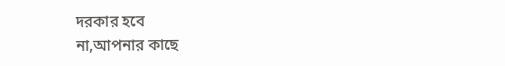দরকার হবে
না,আপনার কাছে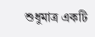শুধুমাত্র একটি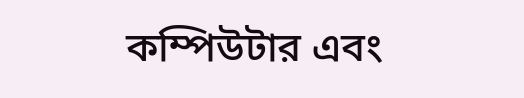কম্পিউটার এবং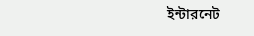ইন্টারনেট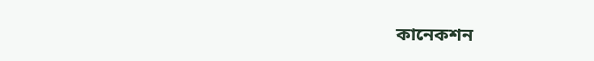কানেকশন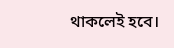থাকলেই হবে।